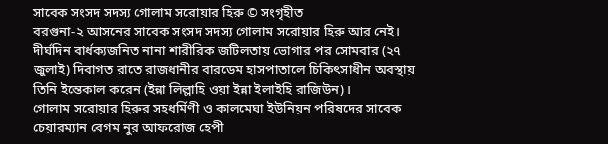সাবেক সংসদ সদস্য গোলাম সরোয়ার হিরু © সংগৃহীত
বরগুনা-২ আসনের সাবেক সংসদ সদস্য গোলাম সরোয়ার হিরু আর নেই। দীর্ঘদিন বার্ধক্যজনিত নানা শারীরিক জটিলতায় ভোগার পর সোমবার (২৭ জুলাই) দিবাগত রাতে রাজধানীর বারডেম হাসপাতালে চিকিৎসাধীন অবস্থায় তিনি ইন্তেকাল করেন (ইন্না লিল্লাহি ওয়া ইন্না ইলাইহি রাজিউন)।
গোলাম সরোয়ার হিরুর সহধর্মিণী ও কালমেঘা ইউনিয়ন পরিষদের সাবেক চেয়ারম্যান বেগম নুর আফরোজ হেপী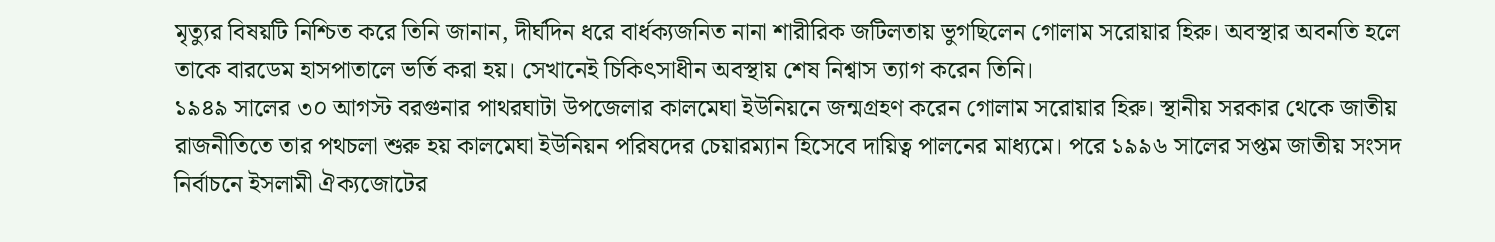মৃত্যুর বিষয়টি নিশ্চিত করে তিনি জানান, দীর্ঘদিন ধরে বার্ধক্যজনিত নানা শারীরিক জটিলতায় ভুগছিলেন গোলাম সরোয়ার হিরু। অবস্থার অবনতি হলে তাকে বারডেম হাসপাতালে ভর্তি করা হয়। সেখানেই চিকিৎসাধীন অবস্থায় শেষ নিশ্বাস ত্যাগ করেন তিনি।
১৯৪৯ সালের ৩০ আগস্ট বরগুনার পাথরঘাটা উপজেলার কালমেঘা ইউনিয়নে জন্মগ্রহণ করেন গোলাম সরোয়ার হিরু। স্থানীয় সরকার থেকে জাতীয় রাজনীতিতে তার পথচলা শুরু হয় কালমেঘা ইউনিয়ন পরিষদের চেয়ারম্যান হিসেবে দায়িত্ব পালনের মাধ্যমে। পরে ১৯৯৬ সালের সপ্তম জাতীয় সংসদ নির্বাচনে ইসলামী ঐক্যজোটের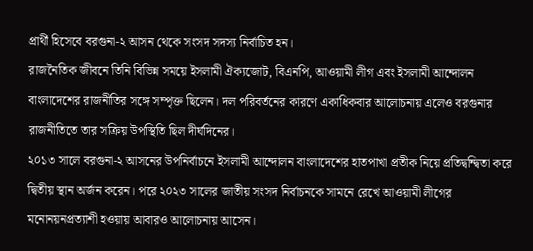প্রার্থী হিসেবে বরগুনা-২ আসন থেকে সংসদ সদস্য নির্বাচিত হন।
রাজনৈতিক জীবনে তিনি বিভিন্ন সময়ে ইসলামী ঐক্যজোট, বিএনপি, আওয়ামী লীগ এবং ইসলামী আন্দোলন বাংলাদেশের রাজনীতির সঙ্গে সম্পৃক্ত ছিলেন। দল পরিবর্তনের কারণে একাধিকবার আলোচনায় এলেও বরগুনার রাজনীতিতে তার সক্রিয় উপস্থিতি ছিল দীর্ঘদিনের।
২০১৩ সালে বরগুনা-২ আসনের উপনির্বাচনে ইসলামী আন্দোলন বাংলাদেশের হাতপাখা প্রতীক নিয়ে প্রতিদ্বন্দ্বিতা করে দ্বিতীয় স্থান অর্জন করেন। পরে ২০২৩ সালের জাতীয় সংসদ নির্বাচনকে সামনে রেখে আওয়ামী লীগের মনোনয়নপ্রত্যাশী হওয়ায় আবারও আলোচনায় আসেন।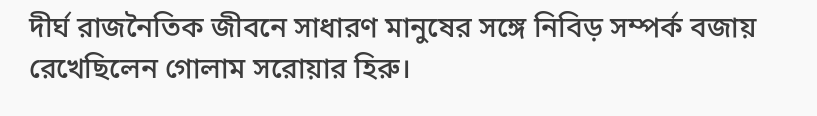দীর্ঘ রাজনৈতিক জীবনে সাধারণ মানুষের সঙ্গে নিবিড় সম্পর্ক বজায় রেখেছিলেন গোলাম সরোয়ার হিরু।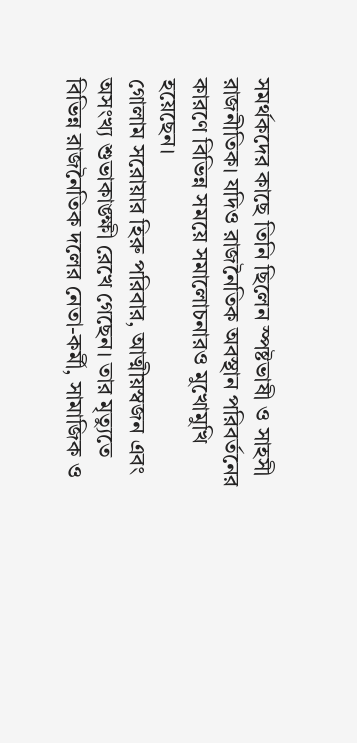সমর্থকদের কাছে তিনি ছিলেন স্পষ্টভাষী ও সাহসী রাজনীতিক। যদিও রাজনৈতিক অবস্থান পরিবর্তনের কারণে বিভিন্ন সময়ে সমালোচনারও মুখোমুখি হয়েছেন।
গোলাম সরোয়ার হিরু পরিবার, আত্মীয়স্বজন এবং অসংখ্য শুভাকাঙ্ক্ষী রেখে গেছেন। তার মৃত্যুতে বিভিন্ন রাজনৈতিক দলের নেতা-কর্মী, সামাজিক ও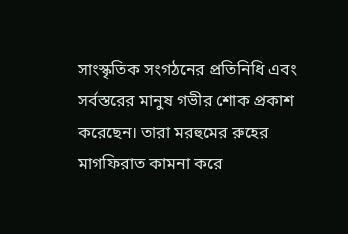সাংস্কৃতিক সংগঠনের প্রতিনিধি এবং সর্বস্তরের মানুষ গভীর শোক প্রকাশ করেছেন। তারা মরহুমের রুহের মাগফিরাত কামনা করে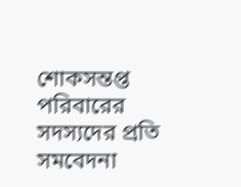শোকসন্তপ্ত পরিবারের সদস্যদের প্রতি সমবেদনা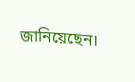জানিয়েছেন।